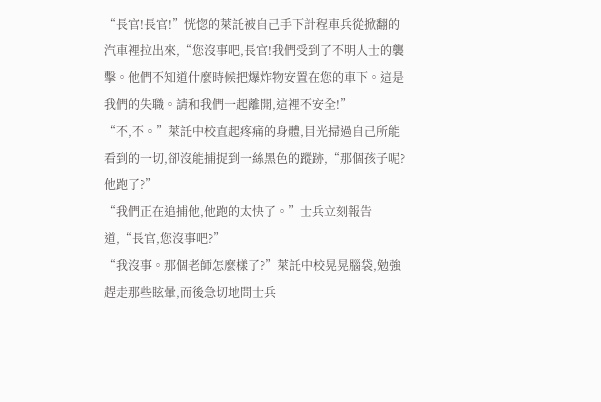“長官!長官!”恍惚的萊託被自己手下計程車兵從掀翻的汽車裡拉出來,“您沒事吧,長官!我們受到了不明人士的襲擊。他們不知道什麼時候把爆炸物安置在您的車下。這是我們的失職。請和我們一起離開,這裡不安全!”
“不,不。”萊託中校直起疼痛的身體,目光掃過自己所能看到的一切,卻沒能捕捉到一絲黑色的蹤跡,“那個孩子呢?他跑了?”
“我們正在追捕他,他跑的太快了。”士兵立刻報告道,“長官,您沒事吧?”
“我沒事。那個老師怎麼樣了?”萊託中校晃晃腦袋,勉強趕走那些眩暈,而後急切地問士兵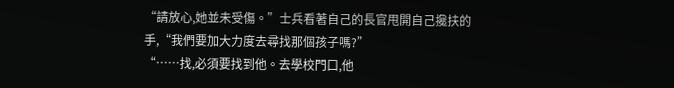“請放心,她並未受傷。”士兵看著自己的長官甩開自己攙扶的手,“我們要加大力度去尋找那個孩子嗎?”
“……找,必須要找到他。去學校門口,他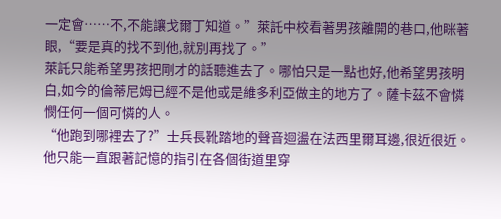一定會……不,不能讓戈爾丁知道。”萊託中校看著男孩離開的巷口,他眯著眼,“要是真的找不到他,就別再找了。”
萊託只能希望男孩把剛才的話聽進去了。哪怕只是一點也好,他希望男孩明白,如今的倫蒂尼姆已經不是他或是維多利亞做主的地方了。薩卡茲不會憐憫任何一個可憐的人。
“他跑到哪裡去了?”士兵長靴踏地的聲音迴盪在法西里爾耳邊,很近很近。他只能一直跟著記憶的指引在各個街道里穿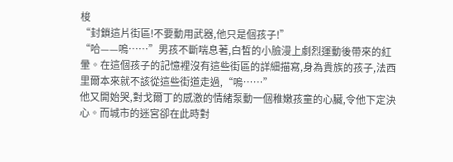梭
“封鎖這片街區!不要動用武器,他只是個孩子!”
“哈——嗚……”男孩不斷喘息著,白皙的小臉漫上劇烈運動後帶來的紅暈。在這個孩子的記憶裡沒有這些街區的詳細描寫,身為貴族的孩子,法西里爾本來就不該從這些街道走過,“嗚……”
他又開始哭,對戈爾丁的感激的情緒泵動一個稚嫩孩童的心臟,令他下定決心。而城市的迷宮卻在此時對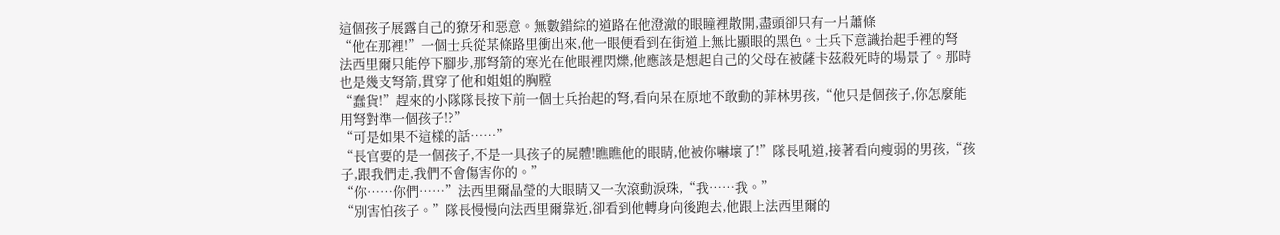這個孩子展露自己的獠牙和惡意。無數錯綜的道路在他澄澈的眼瞳裡散開,盡頭卻只有一片蕭條
“他在那裡!”一個士兵從某條路里衝出來,他一眼便看到在街道上無比顯眼的黑色。士兵下意識抬起手裡的弩
法西里爾只能停下腳步,那弩箭的寒光在他眼裡閃爍,他應該是想起自己的父母在被薩卡茲殺死時的場景了。那時也是幾支弩箭,貫穿了他和姐姐的胸膛
“蠢貨!”趕來的小隊隊長按下前一個士兵抬起的弩,看向呆在原地不敢動的菲林男孩,“他只是個孩子,你怎麼能用弩對準一個孩子!?”
“可是如果不這樣的話……”
“長官要的是一個孩子,不是一具孩子的屍體!瞧瞧他的眼睛,他被你嚇壞了!”隊長吼道,接著看向瘦弱的男孩,“孩子,跟我們走,我們不會傷害你的。”
“你……你們……”法西里爾晶瑩的大眼睛又一次滾動淚珠,“我……我。”
“別害怕孩子。”隊長慢慢向法西里爾靠近,卻看到他轉身向後跑去,他跟上法西里爾的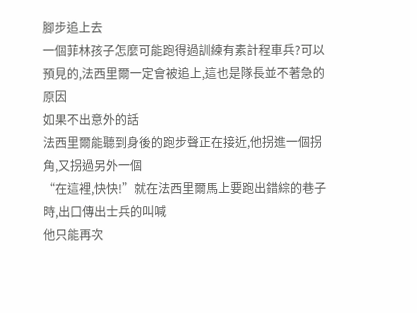腳步追上去
一個菲林孩子怎麼可能跑得過訓練有素計程車兵?可以預見的,法西里爾一定會被追上,這也是隊長並不著急的原因
如果不出意外的話
法西里爾能聽到身後的跑步聲正在接近,他拐進一個拐角,又拐過另外一個
“在這裡,快快!”就在法西里爾馬上要跑出錯綜的巷子時,出口傳出士兵的叫喊
他只能再次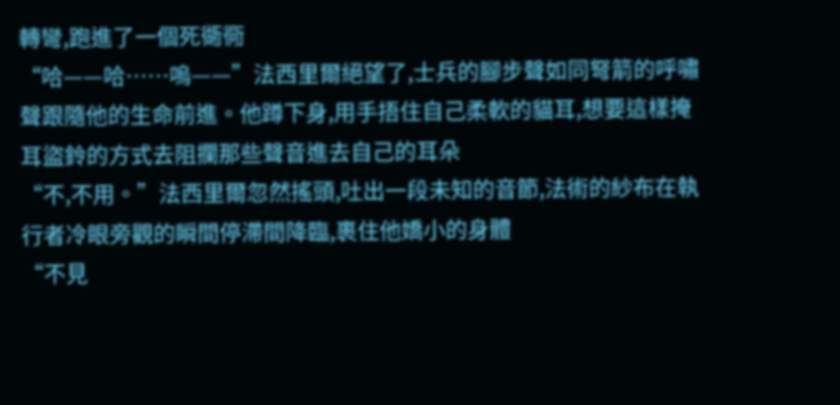轉彎,跑進了一個死衚衕
“哈——哈……嗚——”法西里爾絕望了,士兵的腳步聲如同弩箭的呼嘯聲跟隨他的生命前進。他蹲下身,用手捂住自己柔軟的貓耳,想要這樣掩耳盜鈴的方式去阻攔那些聲音進去自己的耳朵
“不,不用。”法西里爾忽然搖頭,吐出一段未知的音節,法術的紗布在執行者冷眼旁觀的瞬間停滯間降臨,裹住他嬌小的身體
“不見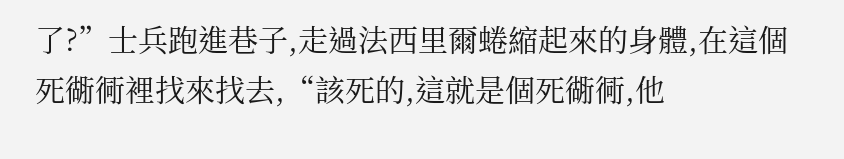了?”士兵跑進巷子,走過法西里爾蜷縮起來的身體,在這個死衚衕裡找來找去,“該死的,這就是個死衚衕,他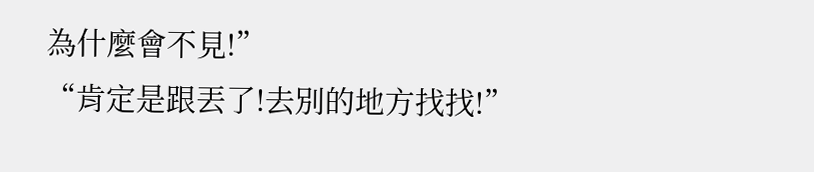為什麼會不見!”
“肯定是跟丟了!去別的地方找找!”